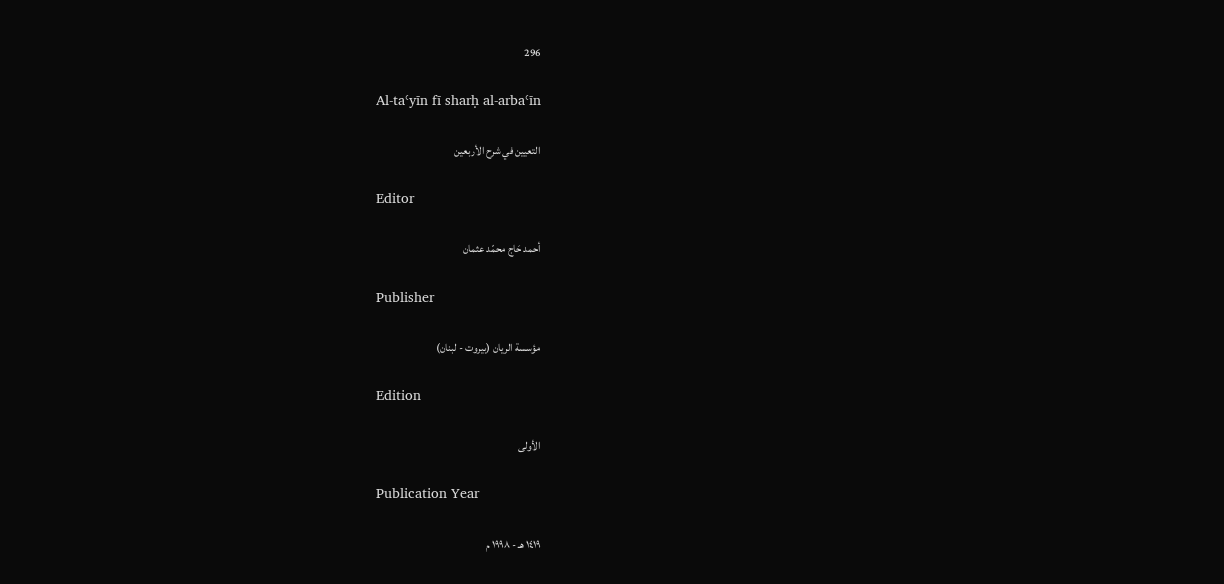296

Al-taʿyīn fī sharḥ al-arbaʿīn

التعيين في شرح الأربعين

Editor

أحمد حَاج محمّد عثمان

Publisher

مؤسسة الريان (بيروت - لبنان)

Edition

الأولى

Publication Year

١٤١٩ هـ - ١٩٩٨ م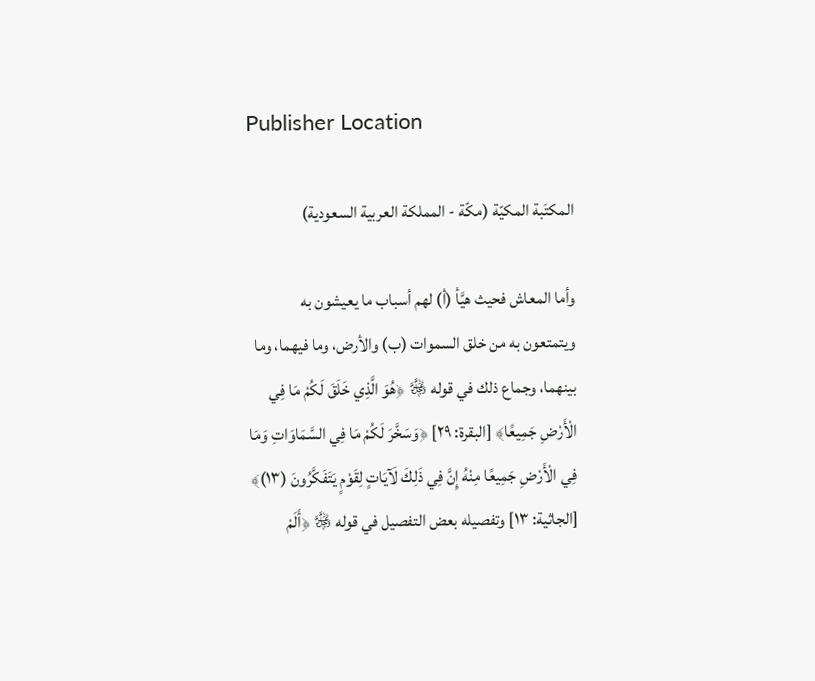Publisher Location

المكتَبة المكيّة (مكّة - المملكة العربية السعودية)

وأما المعاش فحيث هيَّأ (أ) لهم أسباب ما يعيشون به ويتمتعون به من خلق السموات (ب) والأرض، وما فيهما، وما بينهما، وجماع ذلك في قوله ﷿ ﴿هُوَ الَّذِي خَلَقَ لَكُمْ مَا فِي الْأَرْضِ جَمِيعًا﴾ [البقرة: ٢٩] ﴿وَسَخَّرَ لَكُمْ مَا فِي السَّمَاوَاتِ وَمَا فِي الْأَرْضِ جَمِيعًا مِنْهُ إِنَّ فِي ذَلِكَ لَآيَاتٍ لِقَوْمٍ يَتَفَكَّرُونَ (١٣)﴾ [الجاثية: ١٣] وتفصيله بعض التفصيل في قوله ﷿ ﴿أَلَمْ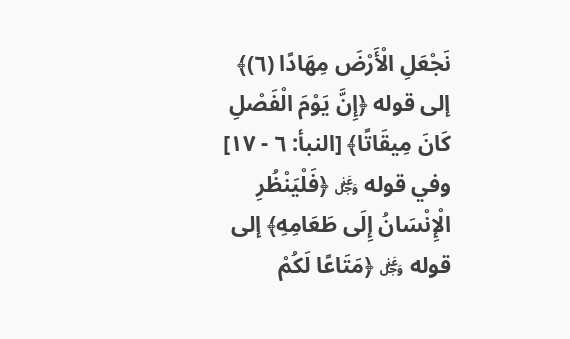نَجْعَلِ الْأَرْضَ مِهَادًا (٦)﴾ إلى قوله ﴿إِنَّ يَوْمَ الْفَصْلِ كَانَ مِيقَاتًا﴾ [النبأ: ٦ - ١٧] وفي قوله ﷿ ﴿فَلْيَنْظُرِ الْإِنْسَانُ إِلَى طَعَامِهِ﴾ إلى قوله ﷿ ﴿مَتَاعًا لَكُمْ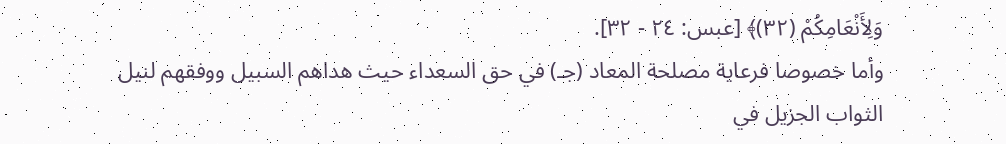وَلِأَنْعَامِكُمْ (٣٢)﴾ [عبس: ٢٤ - ٣٢].
وأما خصوصا فرعاية مصلحة المعاد (جـ) في حق السعداء حيث هداهم السبيل ووفقهم لنيل الثواب الجزيل في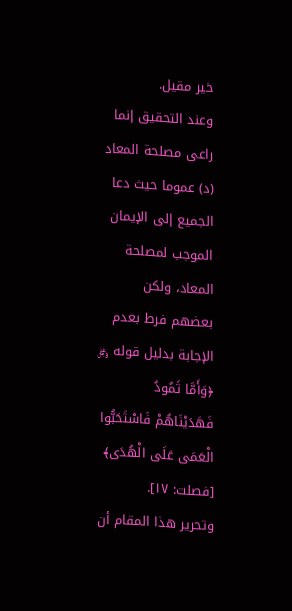خير مقيل.
وعند التحقيق إنما راعى مصلحة المعاد (د) عموما حيث دعا الجميع إلى الإيمان الموجب لمصلحة المعاد، ولكن بعضهم فرط بعدم الإجابة بدليل قوله ﷿ ﴿وَأَمَّا ثَمُودُ فَهَدَيْنَاهُمْ فَاسْتَحَبُّوا الْعَمَى عَلَى الْهُدَى﴾ [فصلت: ١٧].
وتحرير هذا المقام أن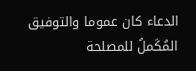الدعاء كان عموما والتوفيق المُكَملُ للمصلحة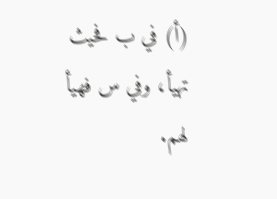(أ) في ب فحيث تهيأ، وفي س فهيأ لهم.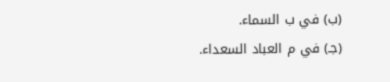(ب) في ب السماء.
(جـ) في م العباد السعداء.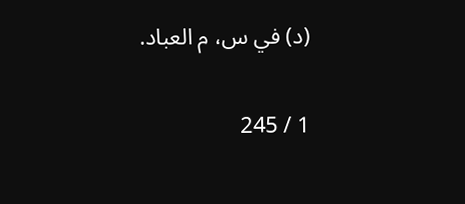(د) في س، م العباد.

1 / 245